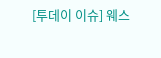[투데이 이슈] 웨스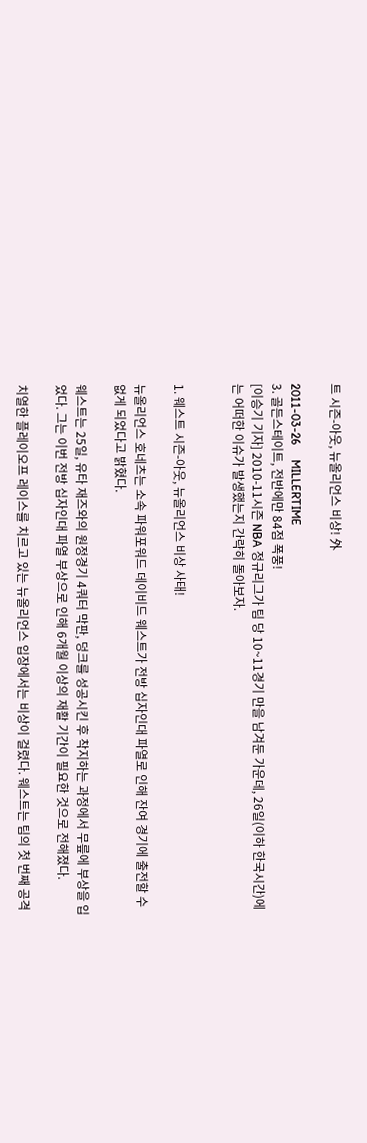트 시즌-아웃, 뉴올리언스 비상! 外

2011-03-26     MILLERTIME
3. 골든스테이트, 전반에만 84점 폭풍!
[이승기 기자] 2010-11시즌 NBA 정규리그가 팀 당 10~11경기 만을 남겨둔 가운데, 26일(이하 한국시간)에는 어떠한 이슈가 발생했는지 간략히 돌아보자.


1. 웨스트 시즌-아웃, 뉴올리언스 비상 사태!

뉴올리언스 호네츠는 소속 파워포워드 데이비드 웨스트가 전방 십자인대 파열로 인해 잔여 경기에 출전할 수 없게 되었다고 밝혔다.

웨스트는 25일, 유타 재즈와의 원정경기 4쿼터 막판, 덩크를 성공시킨 후 착지하는 과정에서 무릎에 부상을 입었다. 그는 이번 전방 십자인대 파열 부상으로 인해 6개월 이상의 재활 기간이 필요한 것으로 전해졌다.

치열한 플레이오프 레이스를 치르고 있는 뉴올리언스 입장에서는 비상이 걸렸다. 웨스트는 팀의 첫 번째 공격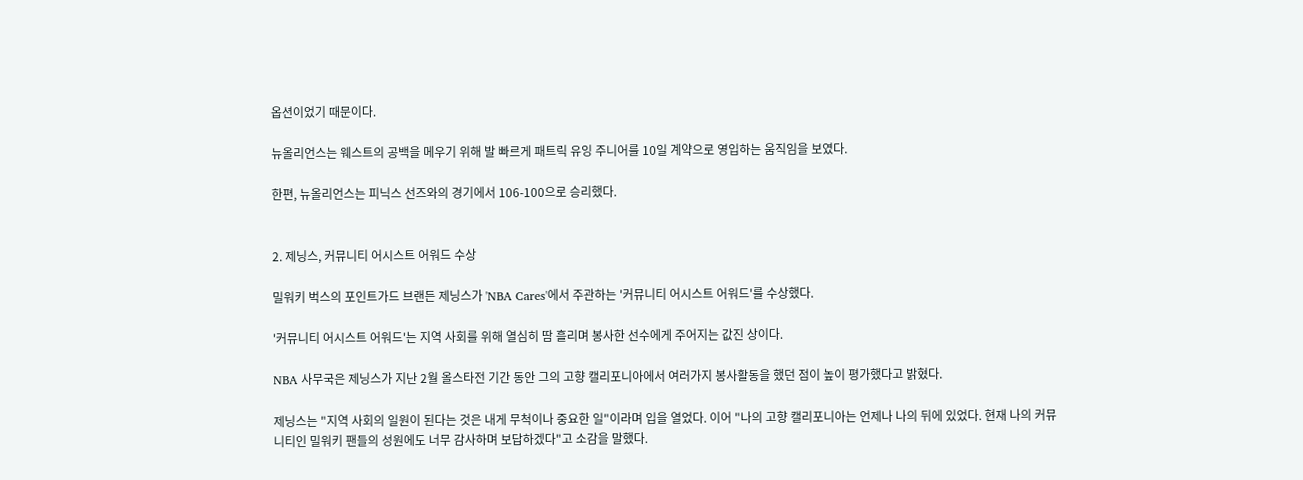옵션이었기 때문이다.

뉴올리언스는 웨스트의 공백을 메우기 위해 발 빠르게 패트릭 유잉 주니어를 10일 계약으로 영입하는 움직임을 보였다.

한편, 뉴올리언스는 피닉스 선즈와의 경기에서 106-100으로 승리했다.


2. 제닝스, 커뮤니티 어시스트 어워드 수상

밀워키 벅스의 포인트가드 브랜든 제닝스가 'NBA Cares'에서 주관하는 '커뮤니티 어시스트 어워드'를 수상했다.

'커뮤니티 어시스트 어워드'는 지역 사회를 위해 열심히 땀 흘리며 봉사한 선수에게 주어지는 값진 상이다.

NBA 사무국은 제닝스가 지난 2월 올스타전 기간 동안 그의 고향 캘리포니아에서 여러가지 봉사활동을 했던 점이 높이 평가했다고 밝혔다.

제닝스는 "지역 사회의 일원이 된다는 것은 내게 무척이나 중요한 일"이라며 입을 열었다. 이어 "나의 고향 캘리포니아는 언제나 나의 뒤에 있었다. 현재 나의 커뮤니티인 밀워키 팬들의 성원에도 너무 감사하며 보답하겠다"고 소감을 말했다.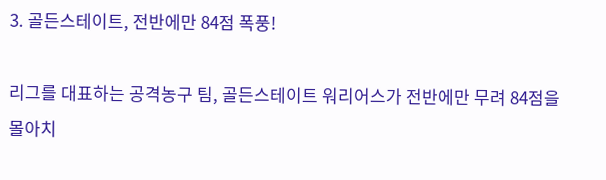3. 골든스테이트, 전반에만 84점 폭풍!

리그를 대표하는 공격농구 팀, 골든스테이트 워리어스가 전반에만 무려 84점을 몰아치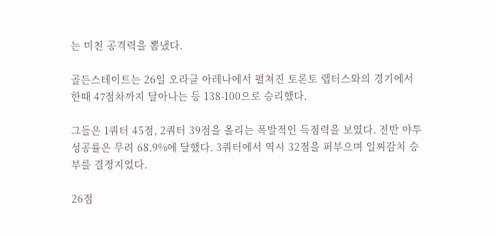는 미친 공격력을 뽐냈다.

골든스테이트는 26일 오라클 아레나에서 펼쳐진 토론토 랩터스와의 경기에서 한때 47점차까지 달아나는 등 138-100으로 승리했다.

그들은 1쿼터 45점, 2쿼터 39점을 올리는 폭발적인 득점력을 보였다. 전반 야투 성공률은 무려 68.9%에 달했다. 3쿼터에서 역시 32점을 퍼부으며 일찌감치 승부를 결정지었다.

26점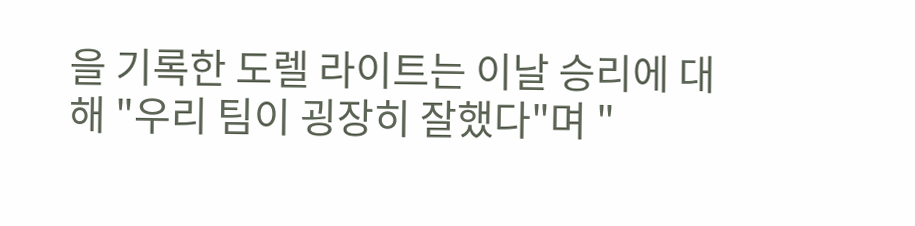을 기록한 도렐 라이트는 이날 승리에 대해 "우리 팀이 굉장히 잘했다"며 "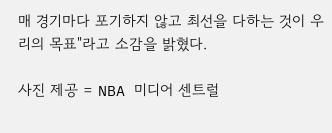매 경기마다 포기하지 않고 최선을 다하는 것이 우리의 목표"라고 소감을 밝혔다.

사진 제공 = NBA 미디어 센트럴